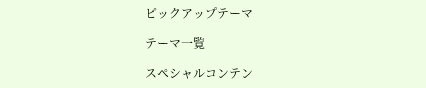ピックアップテーマ

テーマ一覧

スペシャルコンテン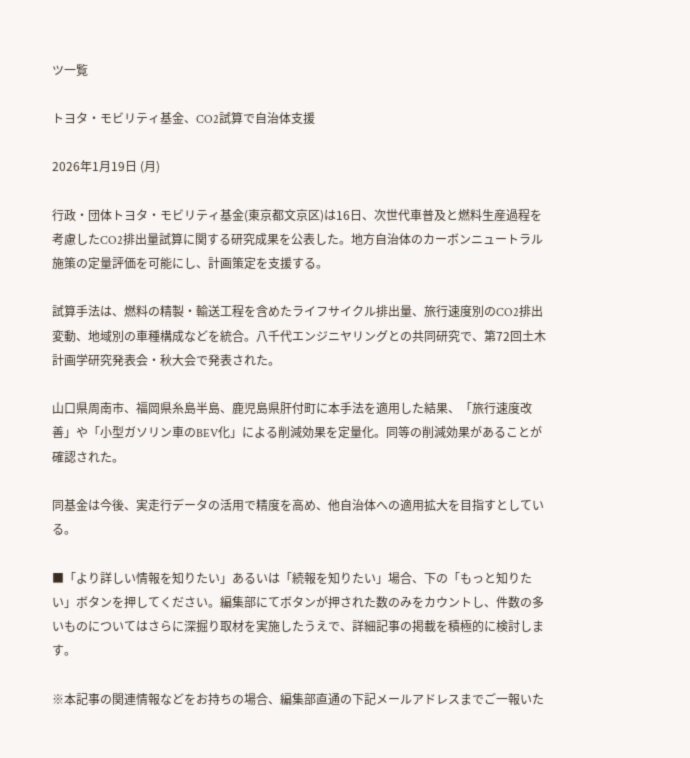ツ一覧

トヨタ・モビリティ基金、CO2試算で自治体支援

2026年1月19日 (月)

行政・団体トヨタ・モビリティ基金(東京都文京区)は16日、次世代車普及と燃料生産過程を考慮したCO2排出量試算に関する研究成果を公表した。地方自治体のカーボンニュートラル施策の定量評価を可能にし、計画策定を支援する。

試算手法は、燃料の精製・輸送工程を含めたライフサイクル排出量、旅行速度別のCO2排出変動、地域別の車種構成などを統合。八千代エンジニヤリングとの共同研究で、第72回土木計画学研究発表会・秋大会で発表された。

山口県周南市、福岡県糸島半島、鹿児島県肝付町に本手法を適用した結果、「旅行速度改善」や「小型ガソリン車のBEV化」による削減効果を定量化。同等の削減効果があることが確認された。

同基金は今後、実走行データの活用で精度を高め、他自治体への適用拡大を目指すとしている。

■「より詳しい情報を知りたい」あるいは「続報を知りたい」場合、下の「もっと知りたい」ボタンを押してください。編集部にてボタンが押された数のみをカウントし、件数の多いものについてはさらに深掘り取材を実施したうえで、詳細記事の掲載を積極的に検討します。

※本記事の関連情報などをお持ちの場合、編集部直通の下記メールアドレスまでご一報いた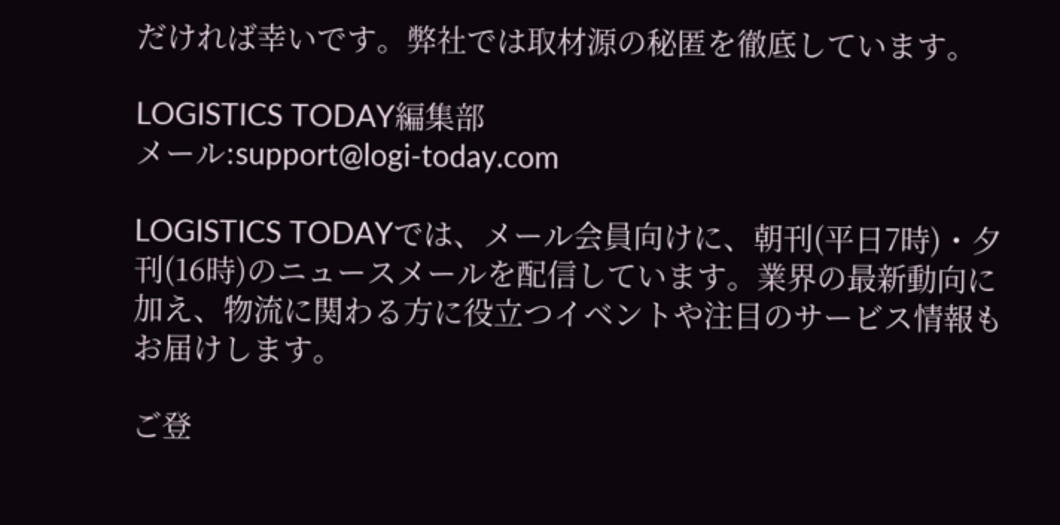だければ幸いです。弊社では取材源の秘匿を徹底しています。

LOGISTICS TODAY編集部
メール:support@logi-today.com

LOGISTICS TODAYでは、メール会員向けに、朝刊(平日7時)・夕刊(16時)のニュースメールを配信しています。業界の最新動向に加え、物流に関わる方に役立つイベントや注目のサービス情報もお届けします。

ご登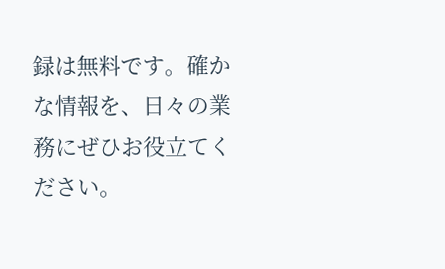録は無料です。確かな情報を、日々の業務にぜひお役立てください。